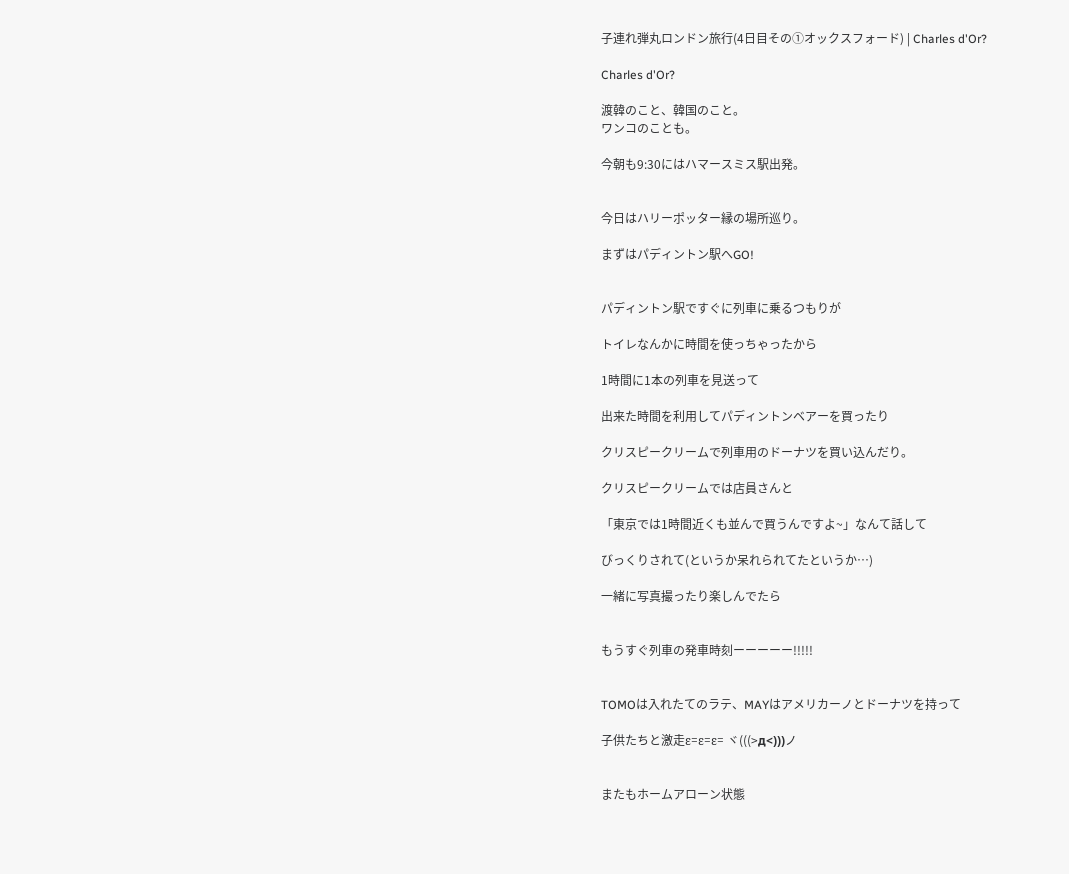子連れ弾丸ロンドン旅行(4日目その①オックスフォード) | Charles d'Or?

Charles d'Or?

渡韓のこと、韓国のこと。
ワンコのことも。

今朝も9:30にはハマースミス駅出発。


今日はハリーポッター縁の場所巡り。

まずはパディントン駅へGO!


パディントン駅ですぐに列車に乗るつもりが

トイレなんかに時間を使っちゃったから

1時間に1本の列車を見送って

出来た時間を利用してパディントンベアーを買ったり

クリスピークリームで列車用のドーナツを買い込んだり。

クリスピークリームでは店員さんと

「東京では1時間近くも並んで買うんですよ~」なんて話して

びっくりされて(というか呆れられてたというか…)

一緒に写真撮ったり楽しんでたら


もうすぐ列車の発車時刻ーーーーー!!!!!


TOMOは入れたてのラテ、MAYはアメリカーノとドーナツを持って

子供たちと激走ε=ε=ε= ヾ(((>д<)))ノ


またもホームアローン状態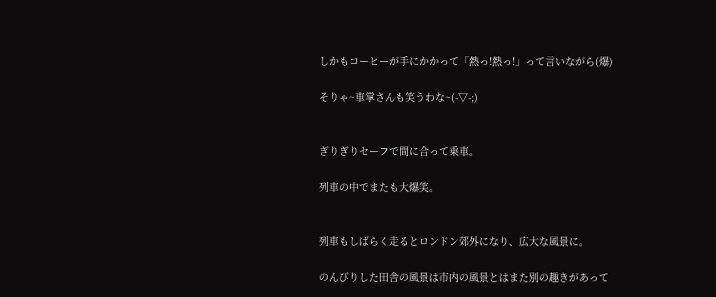しかもコーヒーが手にかかって「熱っ!熱っ!」って言いながら(爆)

そりゃ~車掌さんも笑うわな~(-▽-;)


ぎりぎりセーフで間に合って乗車。

列車の中でまたも大爆笑。


列車もしばらく走るとロンドン郊外になり、広大な風景に。

のんびりした田舎の風景は市内の風景とはまた別の趣きがあって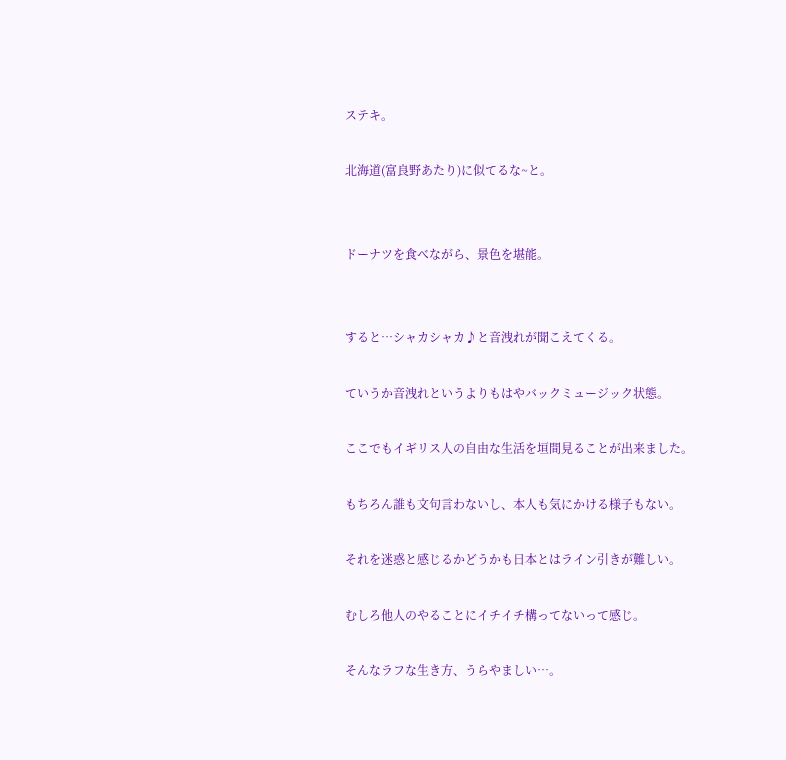ステキ。

北海道(富良野あたり)に似てるな~と。


ドーナツを食べながら、景色を堪能。


すると…シャカシャカ♪と音洩れが聞こえてくる。

ていうか音洩れというよりもはやバックミュージック状態。

ここでもイギリス人の自由な生活を垣間見ることが出来ました。

もちろん誰も文句言わないし、本人も気にかける様子もない。

それを迷惑と感じるかどうかも日本とはライン引きが難しい。

むしろ他人のやることにイチイチ構ってないって感じ。

そんなラフな生き方、うらやましい…。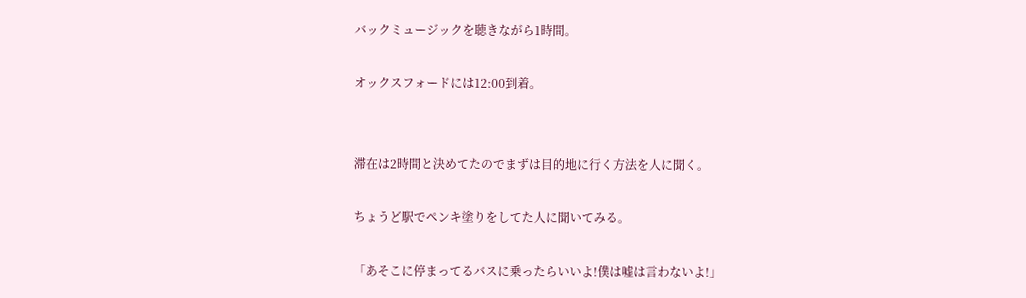バックミュージックを聴きながら1時間。

オックスフォードには12:00到着。


滞在は2時間と決めてたのでまずは目的地に行く方法を人に聞く。

ちょうど駅でペンキ塗りをしてた人に聞いてみる。

「あそこに停まってるバスに乗ったらいいよ!僕は嘘は言わないよ!」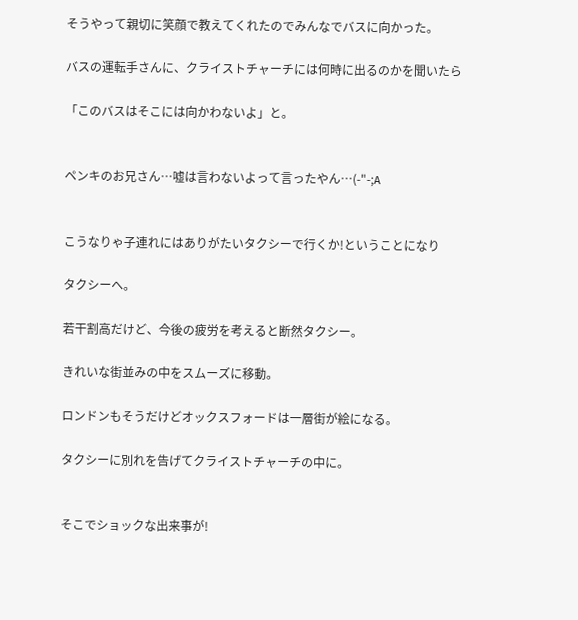そうやって親切に笑顔で教えてくれたのでみんなでバスに向かった。

バスの運転手さんに、クライストチャーチには何時に出るのかを聞いたら

「このバスはそこには向かわないよ」と。


ペンキのお兄さん…嘘は言わないよって言ったやん…(-"-;A


こうなりゃ子連れにはありがたいタクシーで行くか!ということになり

タクシーへ。

若干割高だけど、今後の疲労を考えると断然タクシー。

きれいな街並みの中をスムーズに移動。

ロンドンもそうだけどオックスフォードは一層街が絵になる。

タクシーに別れを告げてクライストチャーチの中に。


そこでショックな出来事が!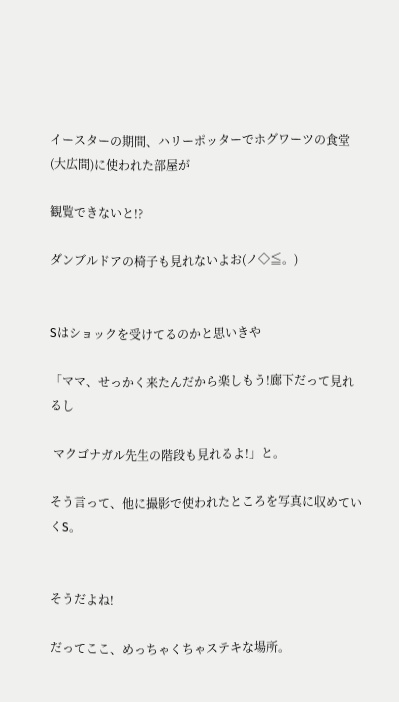イースターの期間、ハリーポッターでホグワーツの食堂(大広間)に使われた部屋が

観覧できないと!?

ダンブルドアの椅子も見れないよお(ノ◇≦。)


Sはショックを受けてるのかと思いきや

「ママ、せっかく来たんだから楽しもう!廊下だって見れるし

 マクゴナガル先生の階段も見れるよ!」と。

そう言って、他に撮影で使われたところを写真に収めていくS。


そうだよね!

だってここ、めっちゃくちゃステキな場所。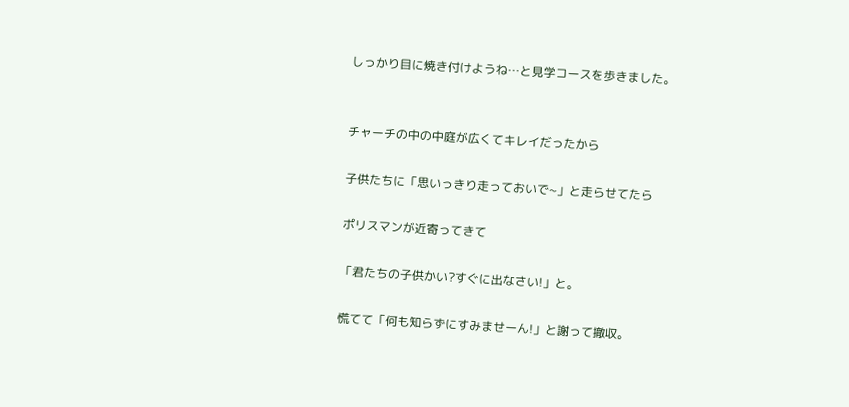しっかり目に焼き付けようね…と見学コースを歩きました。


チャーチの中の中庭が広くてキレイだったから

子供たちに「思いっきり走っておいで~」と走らせてたら

ポリスマンが近寄ってきて

「君たちの子供かい?すぐに出なさい!」と。

慌てて「何も知らずにすみませーん!」と謝って撤収。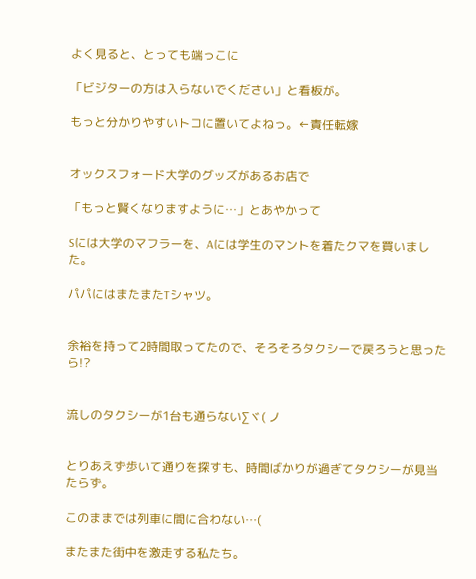よく見ると、とっても端っこに

「ビジターの方は入らないでください」と看板が。

もっと分かりやすいトコに置いてよねっ。←責任転嫁


オックスフォード大学のグッズがあるお店で

「もっと賢くなりますように…」とあやかって

Sには大学のマフラーを、Aには学生のマントを着たクマを買いました。

パパにはまたまたTシャツ。


余裕を持って2時間取ってたので、そろそろタクシーで戻ろうと思ったら!?


流しのタクシーが1台も通らない∑ヾ( ノ


とりあえず歩いて通りを探すも、時間ばかりが過ぎてタクシーが見当たらず。

このままでは列車に間に合わない…(

またまた街中を激走する私たち。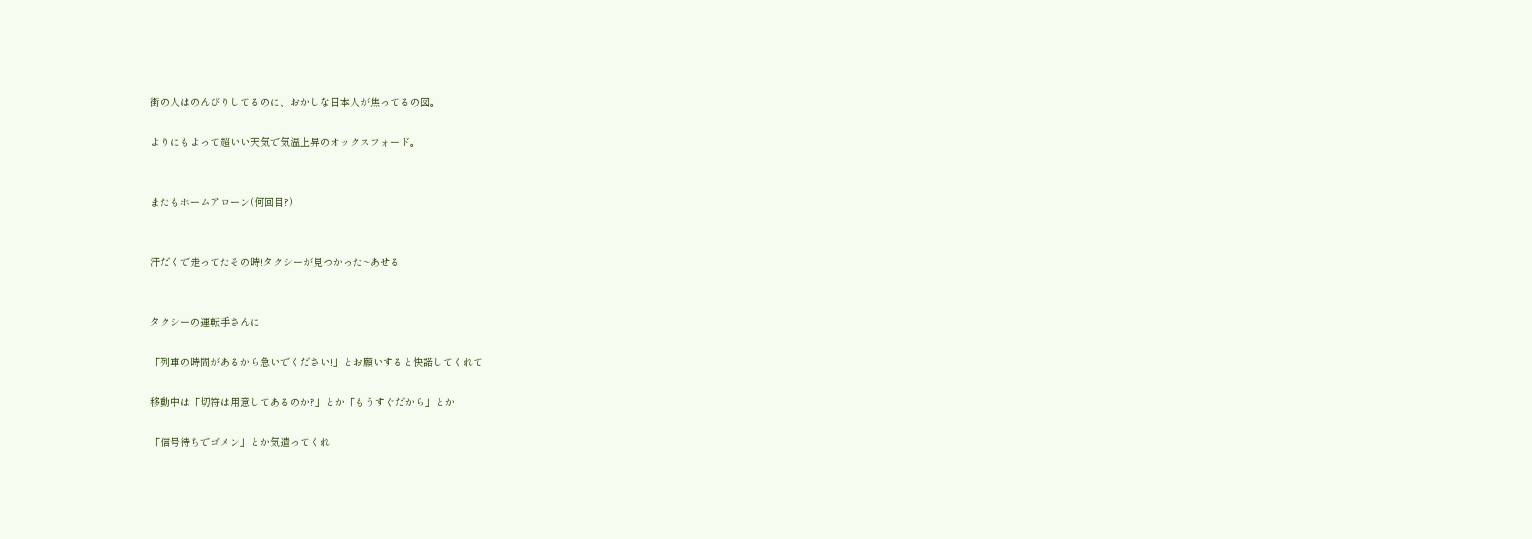街の人はのんびりしてるのに、おかしな日本人が焦ってるの図。

よりにもよって超いい天気で気温上昇のオックスフォード。


またもホームアローン(何回目?)


汗だくで走ってたその時!タクシーが見つかった~あせる


タクシーの運転手さんに

「列車の時間があるから急いでください!」とお願いすると快諾してくれて

移動中は「切符は用意してあるのか?」とか「もうすぐだから」とか

「信号待ちでゴメン」とか気遣ってくれ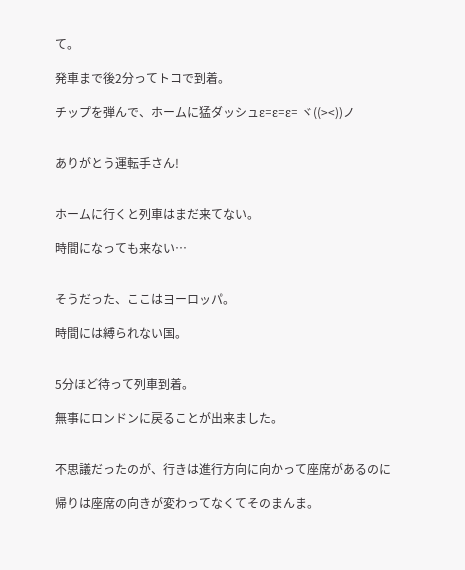て。

発車まで後2分ってトコで到着。

チップを弾んで、ホームに猛ダッシュε=ε=ε= ヾ((><))ノ


ありがとう運転手さん!


ホームに行くと列車はまだ来てない。

時間になっても来ない…


そうだった、ここはヨーロッパ。

時間には縛られない国。


5分ほど待って列車到着。

無事にロンドンに戻ることが出来ました。


不思議だったのが、行きは進行方向に向かって座席があるのに

帰りは座席の向きが変わってなくてそのまんま。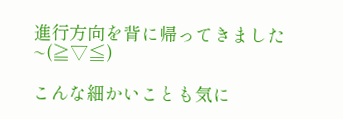進行方向を背に帰ってきました~(≧▽≦)

こんな細かいことも気に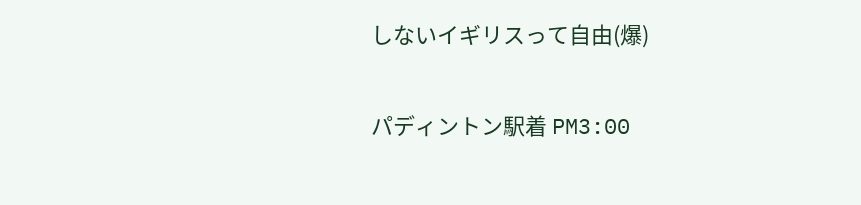しないイギリスって自由(爆)


パディントン駅着 PM3:00